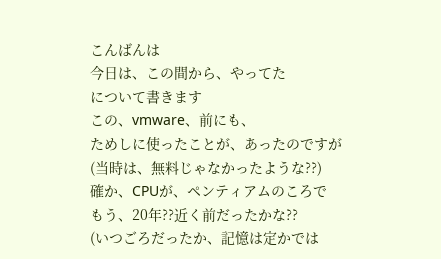こんばんは
今日は、この間から、やってた
について書きます
この、vmware、前にも、
ためしに使ったことが、あったのですが
(当時は、無料じゃなかったような??)
確か、CPUが、ペンティアムのころで
もう、20年??近く前だったかな??
(いつごろだったか、記憶は定かでは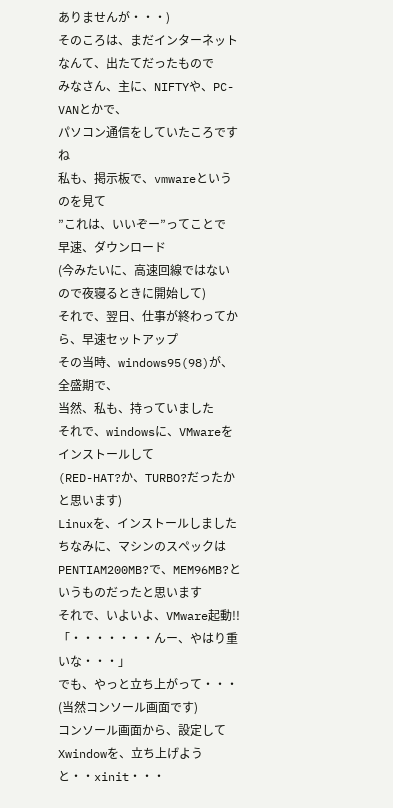ありませんが・・・)
そのころは、まだインターネットなんて、出たてだったもので
みなさん、主に、NIFTYや、PC-VANとかで、
パソコン通信をしていたころですね
私も、掲示板で、vmwareというのを見て
”これは、いいぞー”ってことで
早速、ダウンロード
(今みたいに、高速回線ではないので夜寝るときに開始して)
それで、翌日、仕事が終わってから、早速セットアップ
その当時、windows95(98)が、全盛期で、
当然、私も、持っていました
それで、windowsに、VMwareをインストールして
(RED-HAT?か、TURBO?だったかと思います)
Linuxを、インストールしました
ちなみに、マシンのスペックは
PENTIAM200MB?で、MEM96MB?というものだったと思います
それで、いよいよ、VMware起動!!
「・・・・・・・んー、やはり重いな・・・」
でも、やっと立ち上がって・・・
(当然コンソール画面です)
コンソール画面から、設定して
Xwindowを、立ち上げようと・・xinit・・・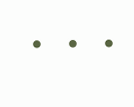・・・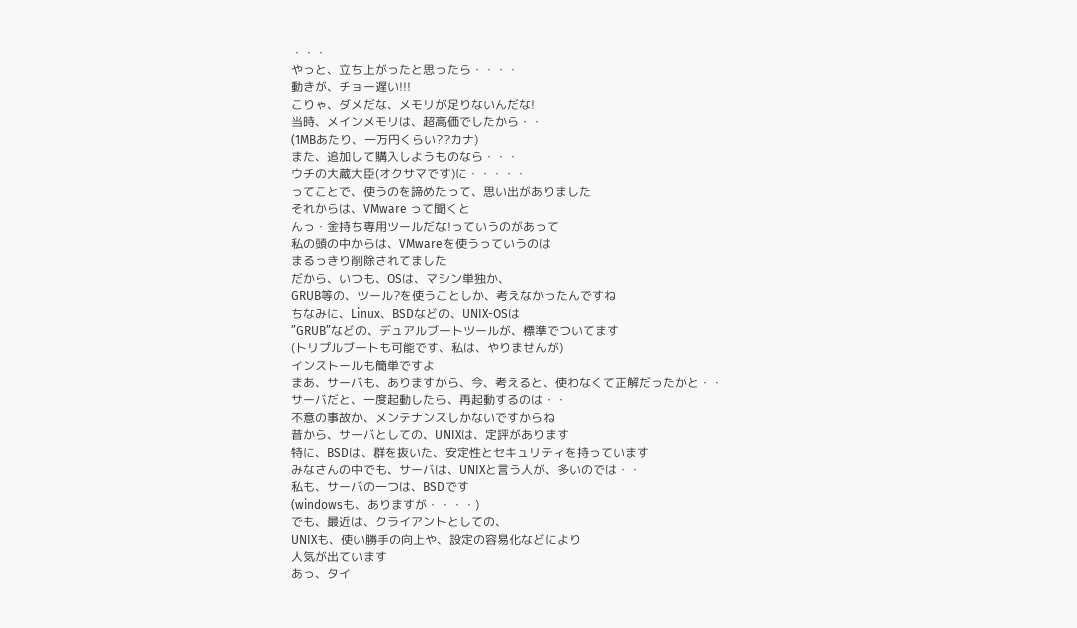・・・
やっと、立ち上がったと思ったら・・・・
動きが、チョー遅い!!!
こりゃ、ダメだな、メモリが足りないんだな!
当時、メインメモリは、超高価でしたから・・
(1MBあたり、一万円くらい??カナ)
また、追加して購入しようものなら・・・
ウチの大蔵大臣(オクサマです)に・・・・・
ってことで、使うのを諦めたって、思い出がありました
それからは、VMware って聞くと
んっ・金持ち専用ツールだな!っていうのがあって
私の頭の中からは、VMwareを使うっていうのは
まるっきり削除されてました
だから、いつも、OSは、マシン単独か、
GRUB等の、ツール?を使うことしか、考えなかったんですね
ちなみに、Linux、BSDなどの、UNIX-OSは
”GRUB”などの、デュアルブートツールが、標準でついてます
(トリプルブートも可能です、私は、やりませんが)
インストールも簡単ですよ
まあ、サーバも、ありますから、今、考えると、使わなくて正解だったかと・・
サーバだと、一度起動したら、再起動するのは・・
不意の事故か、メンテナンスしかないですからね
昔から、サーバとしての、UNIXは、定評があります
特に、BSDは、群を抜いた、安定性とセキュリティを持っています
みなさんの中でも、サーバは、UNIXと言う人が、多いのでは・・
私も、サーバの一つは、BSDです
(windowsも、ありますが・・・・)
でも、最近は、クライアントとしての、
UNIXも、使い勝手の向上や、設定の容易化などにより
人気が出ています
あっ、タイ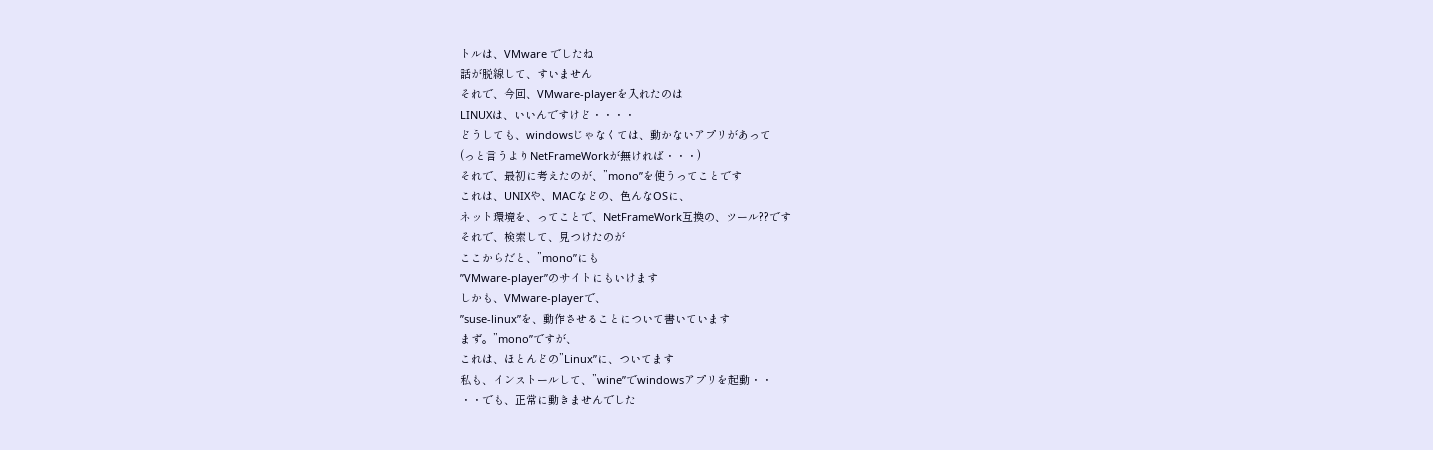トルは、VMware でしたね
話が脱線して、すいません
それで、今回、VMware-playerを入れたのは
LINUXは、いいんですけど・・・・
どうしても、windowsじゃなくては、動かないアプリがあって
(っと言うよりNetFrameWorkが無ければ・・・)
それで、最初に考えたのが、”mono”を使うってことです
これは、UNIXや、MACなどの、色んなOSに、
ネット環境を、ってことで、NetFrameWork互換の、ツール??です
それで、検索して、見つけたのが
ここからだと、”mono”にも
”VMware-player”のサイトにもいけます
しかも、VMware-playerで、
”suse-linux”を、動作させることについて書いています
まず。”mono”ですが、
これは、ほとんどの”Linux”に、ついてます
私も、インストールして、”wine”でwindowsアプリを起動・・
・・でも、正常に動きませんでした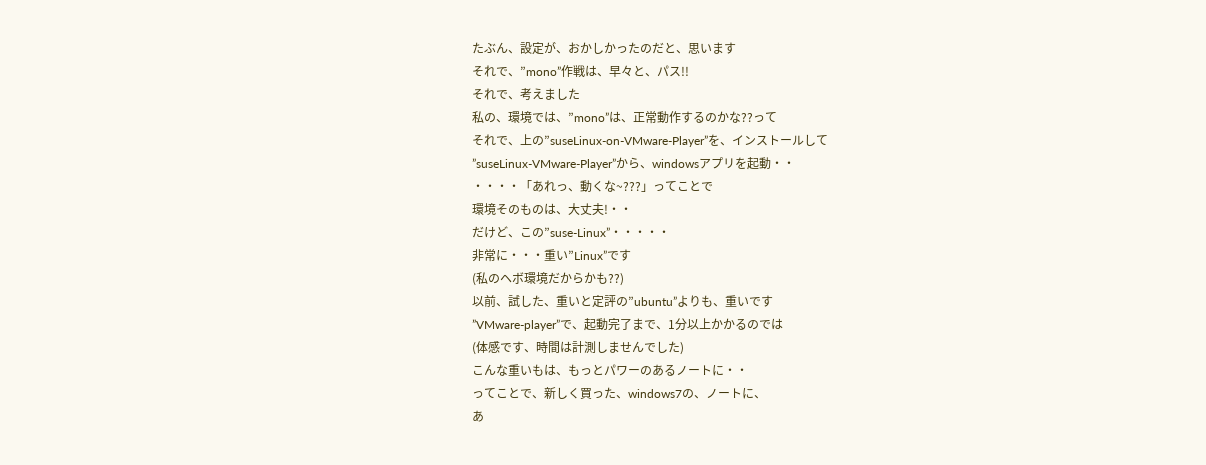たぶん、設定が、おかしかったのだと、思います
それで、”mono”作戦は、早々と、パス!!
それで、考えました
私の、環境では、”mono”は、正常動作するのかな??って
それで、上の”suseLinux-on-VMware-Player”を、インストールして
”suseLinux-VMware-Player”から、windowsアプリを起動・・
・・・・「あれっ、動くな~???」ってことで
環境そのものは、大丈夫!・・
だけど、この”suse-Linux”・・・・・
非常に・・・重い”Linux”です
(私のヘボ環境だからかも??)
以前、試した、重いと定評の”ubuntu”よりも、重いです
”VMware-player”で、起動完了まで、1分以上かかるのでは
(体感です、時間は計測しませんでした)
こんな重いもは、もっとパワーのあるノートに・・
ってことで、新しく買った、windows7の、ノートに、
あ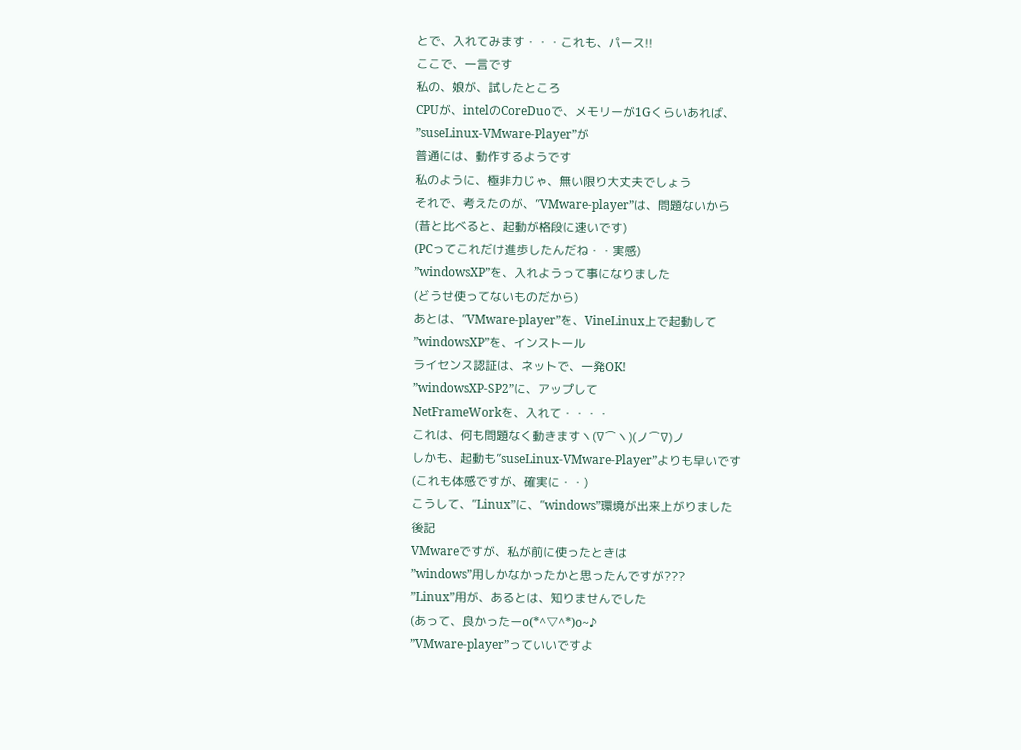とで、入れてみます・・・これも、パース!!
ここで、一言です
私の、娘が、試したところ
CPUが、intelのCoreDuoで、メモリーが1Gくらいあれば、
”suseLinux-VMware-Player”が
普通には、動作するようです
私のように、極非力じゃ、無い限り大丈夫でしょう
それで、考えたのが、”VMware-player”は、問題ないから
(昔と比べると、起動が格段に速いです)
(PCってこれだけ進歩したんだね・・実感)
”windowsXP”を、入れようって事になりました
(どうせ使ってないものだから)
あとは、”VMware-player”を、VineLinux上で起動して
”windowsXP”を、インストール
ライセンス認証は、ネットで、一発OK!
”windowsXP-SP2”に、アップして
NetFrameWorkを、入れて・・・・
これは、何も問題なく動きますヽ(∇⌒ヽ)(ノ⌒∇)ノ
しかも、起動も”suseLinux-VMware-Player”よりも早いです
(これも体感ですが、確実に・・)
こうして、”Linux”に、”windows”環境が出来上がりました
後記
VMwareですが、私が前に使ったときは
”windows”用しかなかったかと思ったんですが???
”Linux”用が、あるとは、知りませんでした
(あって、良かったーo(*^▽^*)o~♪
”VMware-player”っていいですよ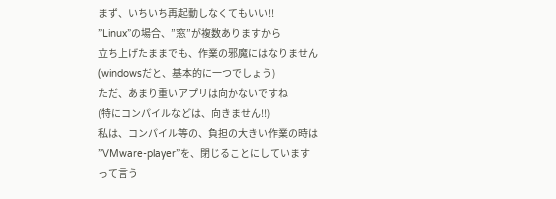まず、いちいち再起動しなくてもいい!!
”Linux”の場合、”窓”が複数ありますから
立ち上げたままでも、作業の邪魔にはなりません
(windowsだと、基本的に一つでしょう)
ただ、あまり重いアプリは向かないですね
(特にコンパイルなどは、向きません!!)
私は、コンパイル等の、負担の大きい作業の時は
”VMware-player”を、閉じることにしています
って言う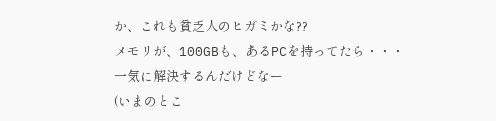か、これも貧乏人のヒガミかな??
メモリが、100GBも、あるPCを持ってたら・・・
一気に解決するんだけどなー
(いまのとこ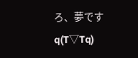ろ、夢ですq(T▽Tq)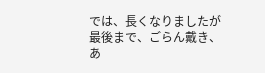では、長くなりましたが
最後まで、ごらん戴き、あ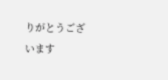りがとうございます